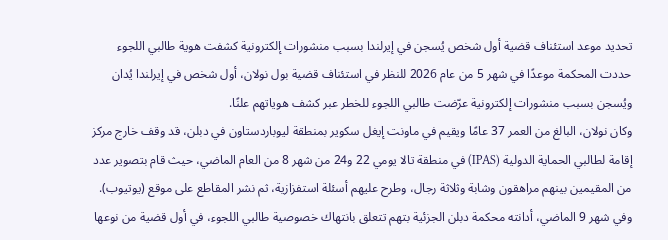تحديد موعد استئناف قضية أول شخص يُسجن في إيرلندا بسبب منشورات إلكترونية كشفت هوية طالبي اللجوء
حددت المحكمة موعدًا في شهر 5 من عام 2026 للنظر في استئناف قضية بول نولان، أول شخص في إيرلندا يُدان ويُسجن بسبب منشورات إلكترونية عرّضت طالبي اللجوء للخطر عبر كشف هوياتهم علنًا.
وكان نولان، البالغ من العمر 37 عامًا ويقيم في ماونت إيغل سكوير بمنطقة ليوباردستاون في دبلن، قد وقف خارج مركز إقامة لطالبي الحماية الدولية (IPAS) في منطقة تالا يومي 22 و24 من شهر 8 من العام الماضي، حيث قام بتصوير عدد من المقيمين بينهم مراهقون وشابة وثلاثة رجال، وطرح عليهم أسئلة استفزازية، ثم نشر المقاطع على موقع (يوتيوب).
وفي شهر 9 الماضي، أدانته محكمة دبلن الجزئية بتهم تتعلق بانتهاك خصوصية طالبي اللجوء، في أول قضية من نوعها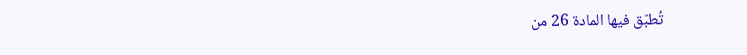تُطبّق فيها المادة 26 من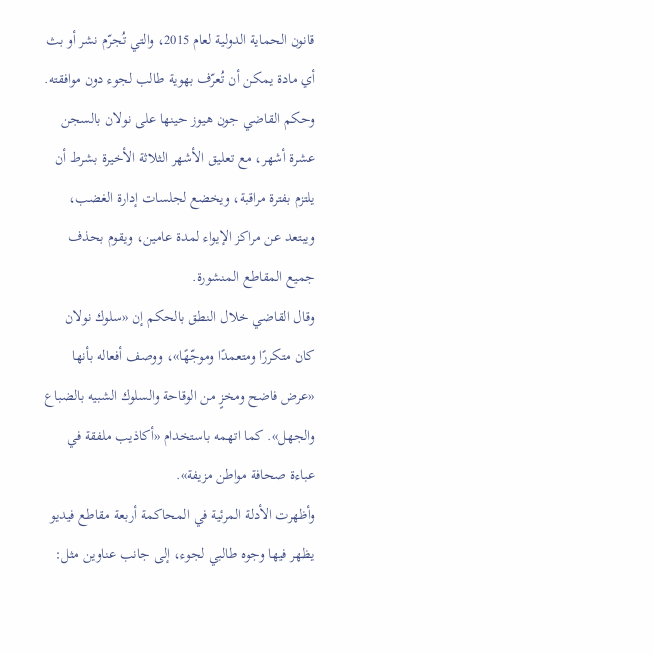قانون الحماية الدولية لعام 2015، والتي تُجرّم نشر أو بث أي مادة يمكن أن تُعرّف بهوية طالب لجوء دون موافقته.
وحكم القاضي جون هيوز حينها على نولان بالسجن عشرة أشهر، مع تعليق الأشهر الثلاثة الأخيرة بشرط أن يلتزم بفترة مراقبة، ويخضع لجلسات إدارة الغضب، ويبتعد عن مراكز الإيواء لمدة عامين، ويقوم بحذف جميع المقاطع المنشورة.
وقال القاضي خلال النطق بالحكم إن «سلوك نولان كان متكررًا ومتعمدًا وموجّهًا»، ووصف أفعاله بأنها «عرض فاضح ومخزٍ من الوقاحة والسلوك الشبيه بالضباع والجهل». كما اتهمه باستخدام «أكاذيب ملفقة في عباءة صحافة مواطن مزيفة».
وأظهرت الأدلة المرئية في المحاكمة أربعة مقاطع فيديو يظهر فيها وجوه طالبي لجوء، إلى جانب عناوين مثل: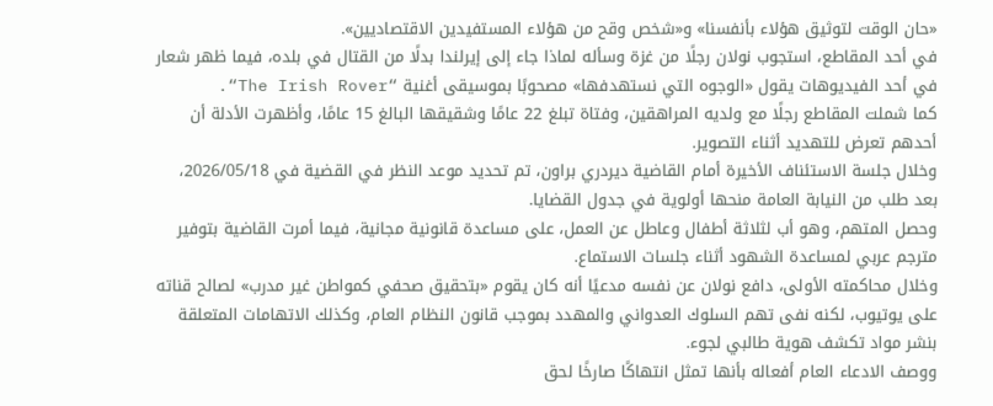«حان الوقت لتوثيق هؤلاء بأنفسنا» و«شخص وقح من هؤلاء المستفيدين الاقتصاديين».
في أحد المقاطع، استجوب نولان رجلًا من غزة وسأله لماذا جاء إلى إيرلندا بدلًا من القتال في بلده، فيما ظهر شعار في أحد الفيديوهات يقول «الوجوه التي نستهدفها» مصحوبًا بموسيقى أغنية “The Irish Rover“.
كما شملت المقاطع رجلًا مع ولديه المراهقين، وفتاة تبلغ 22 عامًا وشقيقها البالغ 15 عامًا، وأظهرت الأدلة أن أحدهم تعرض للتهديد أثناء التصوير.
وخلال جلسة الاستئناف الأخيرة أمام القاضية ديردري براون، تم تحديد موعد النظر في القضية في 2026/05/18، بعد طلب من النيابة العامة منحها أولوية في جدول القضايا.
وحصل المتهم، وهو أب لثلاثة أطفال وعاطل عن العمل، على مساعدة قانونية مجانية، فيما أمرت القاضية بتوفير مترجم عربي لمساعدة الشهود أثناء جلسات الاستماع.
وخلال محاكمته الأولى، دافع نولان عن نفسه مدعيًا أنه كان يقوم «بتحقيق صحفي كمواطن غير مدرب» لصالح قناته على يوتيوب، لكنه نفى تهم السلوك العدواني والمهدد بموجب قانون النظام العام، وكذلك الاتهامات المتعلقة بنشر مواد تكشف هوية طالبي لجوء.
ووصف الادعاء العام أفعاله بأنها تمثل انتهاكًا صارخًا لحق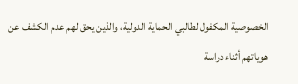الخصوصية المكفول لطالبي الحماية الدولية، والذين يحق لهم عدم الكشف عن هوياتهم أثناء دراسة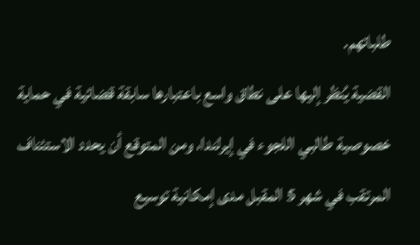طلباتهم.
القضية يُنظر إليها على نطاق واسع باعتبارها سابقة قضائية في حماية خصوصية طالبي اللجوء في إيرلندا، ومن المتوقع أن يحدد الاستئناف المرتقب في شهر 5 المقبل مدى إمكانية توسيع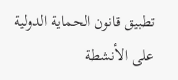تطبيق قانون الحماية الدولية على الأنشطة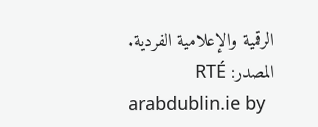الرقمية والإعلامية الفردية.
المصدر: RTÉ
arabdublin.ie by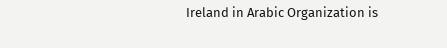Ireland in Arabic Organization is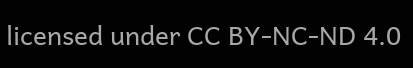licensed under CC BY-NC-ND 4.0